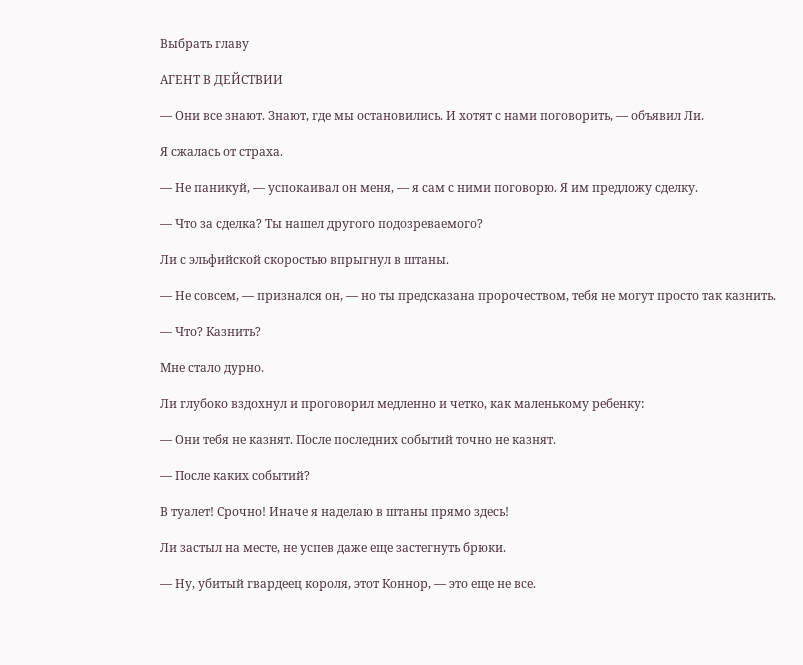Выбрать главу

АГЕНТ В ДЕЙСТВИИ

— Они все знают. Знают, где мы остановились. И хотят с нами поговорить, — объявил Ли.

Я сжалась от страха.

— Не паникуй, — успокаивал он меня, — я сам с ними поговорю. Я им предложу сделку.

— Что за сделка? Ты нашел другого подозреваемого?

Ли с эльфийской скоростью впрыгнул в штаны.

— Не совсем, — признался он, — но ты предсказана пророчеством, тебя не могут просто так казнить.

— Что? Казнить?

Мне стало дурно.

Ли глубоко вздохнул и проговорил медленно и четко, как маленькому ребенку:

— Они тебя не казнят. После последних событий точно не казнят.

— После каких событий?

В туалет! Срочно! Иначе я наделаю в штаны прямо здесь!

Ли застыл на месте, не успев даже еще застегнуть брюки.

— Ну, убитый гвардеец короля, этот Коннор, — это еще не все.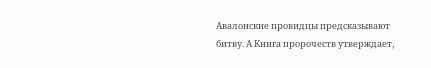Авалонские провидцы предсказывают битву. А Книга пророчеств утверждает,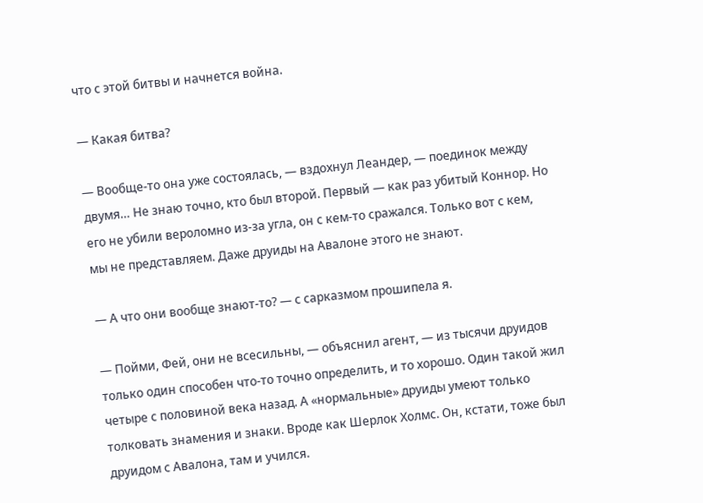что с этой битвы и начнется война.

— Какая битва?

— Вообще-то она уже состоялась, — вздохнул Леандер, — поединок между двумя… Не знаю точно, кто был второй. Первый — как раз убитый Коннор. Но его не убили вероломно из-за угла, он с кем-то сражался. Только вот с кем, мы не представляем. Даже друиды на Авалоне этого не знают.

— А что они вообще знают-то? — с сарказмом прошипела я.

— Пойми, Фей, они не всесильны, — объяснил агент, — из тысячи друидов только один способен что-то точно определить, и то хорошо. Один такой жил четыре с половиной века назад. А «нормальные» друиды умеют только толковать знамения и знаки. Вроде как Шерлок Холмс. Он, кстати, тоже был друидом с Авалона, там и учился.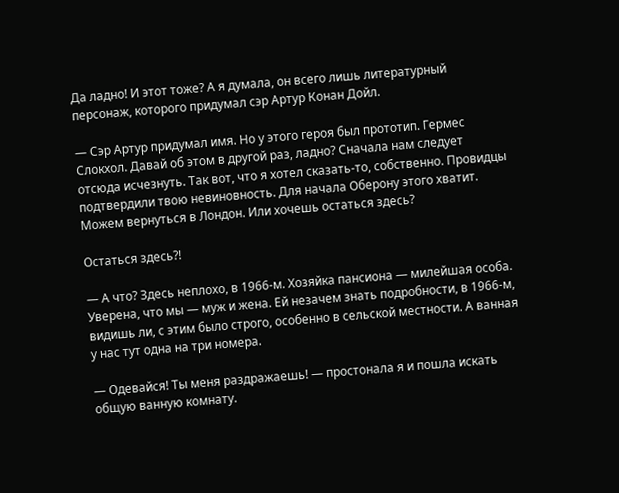Да ладно! И этот тоже? А я думала, он всего лишь литературный персонаж, которого придумал сэр Артур Конан Дойл.

— Сэр Артур придумал имя. Но у этого героя был прототип. Гермес Слокхол. Давай об этом в другой раз, ладно? Сначала нам следует отсюда исчезнуть. Так вот, что я хотел сказать-то, собственно. Провидцы подтвердили твою невиновность. Для начала Оберону этого хватит. Можем вернуться в Лондон. Или хочешь остаться здесь?

Остаться здесь?!

— А что? Здесь неплохо, в 1966-м. Хозяйка пансиона — милейшая особа. Уверена, что мы — муж и жена. Ей незачем знать подробности, в 1966-м, видишь ли, с этим было строго, особенно в сельской местности. А ванная у нас тут одна на три номера.

— Одевайся! Ты меня раздражаешь! — простонала я и пошла искать общую ванную комнату.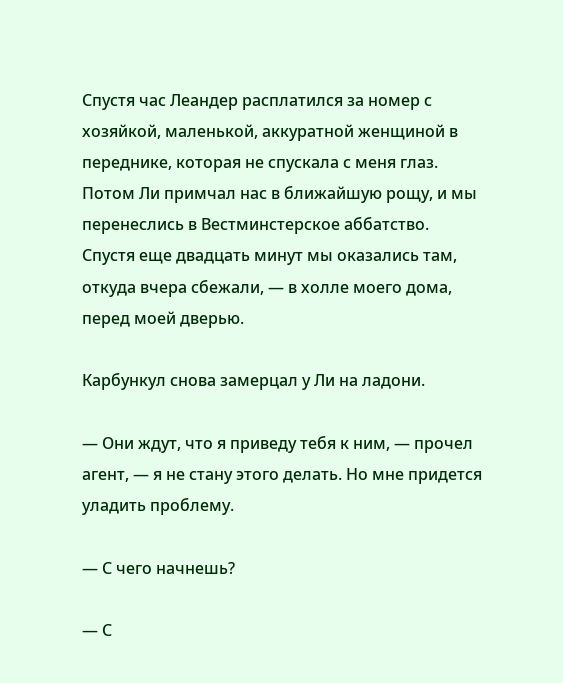Спустя час Леандер расплатился за номер с хозяйкой, маленькой, аккуратной женщиной в переднике, которая не спускала с меня глаз. Потом Ли примчал нас в ближайшую рощу, и мы перенеслись в Вестминстерское аббатство. Спустя еще двадцать минут мы оказались там, откуда вчера сбежали, — в холле моего дома, перед моей дверью.

Карбункул снова замерцал у Ли на ладони.

— Они ждут, что я приведу тебя к ним, — прочел агент, — я не стану этого делать. Но мне придется уладить проблему.

— С чего начнешь?

— С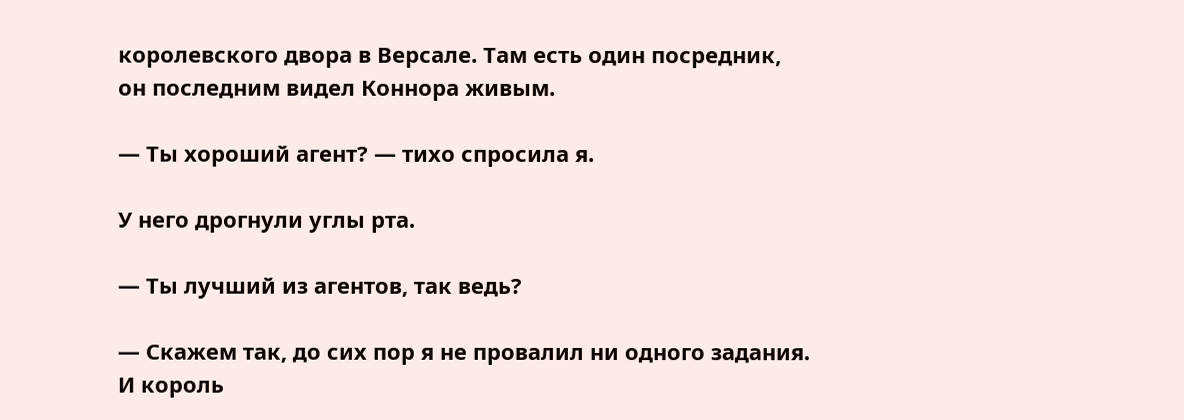королевского двора в Версале. Там есть один посредник, он последним видел Коннора живым.

— Ты хороший агент? — тихо спросила я.

У него дрогнули углы рта.

— Ты лучший из агентов, так ведь?

— Скажем так, до сих пор я не провалил ни одного задания. И король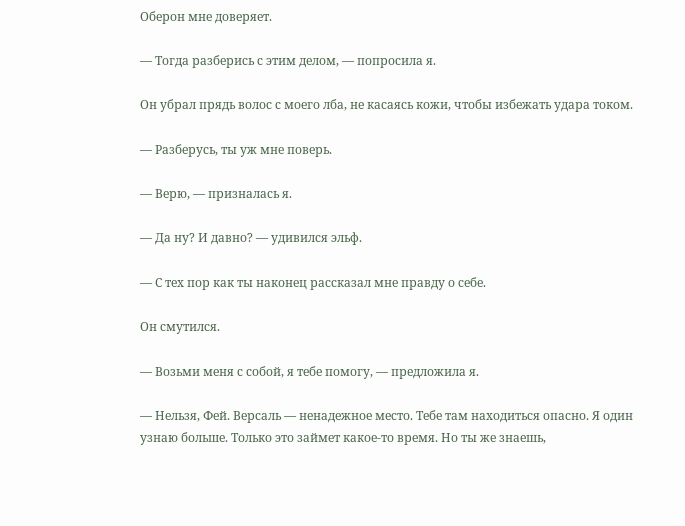Оберон мне доверяет.

— Тогда разберись с этим делом, — попросила я.

Он убрал прядь волос с моего лба, не касаясь кожи, чтобы избежать удара током.

— Разберусь, ты уж мне поверь.

— Верю, — призналась я.

— Да ну? И давно? — удивился эльф.

— С тех пор как ты наконец рассказал мне правду о себе.

Он смутился.

— Возьми меня с собой, я тебе помогу, — предложила я.

— Нельзя, Фей. Версаль — ненадежное место. Тебе там находиться опасно. Я один узнаю больше. Только это займет какое-то время. Но ты же знаешь,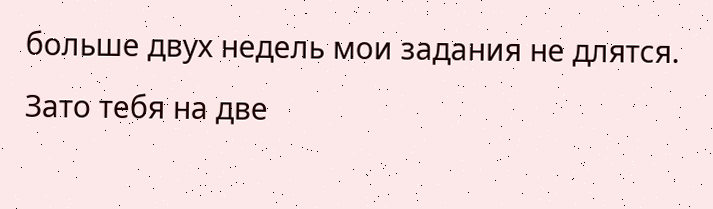больше двух недель мои задания не длятся. Зато тебя на две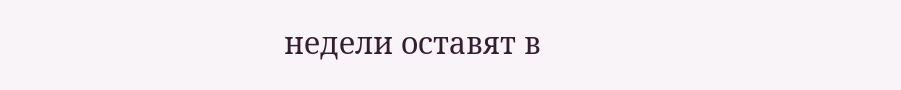недели оставят в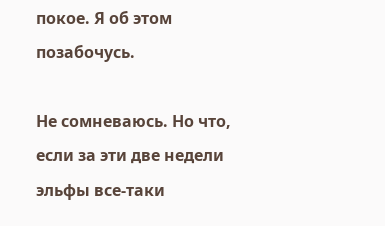покое. Я об этом позабочусь.

Не сомневаюсь. Но что, если за эти две недели эльфы все-таки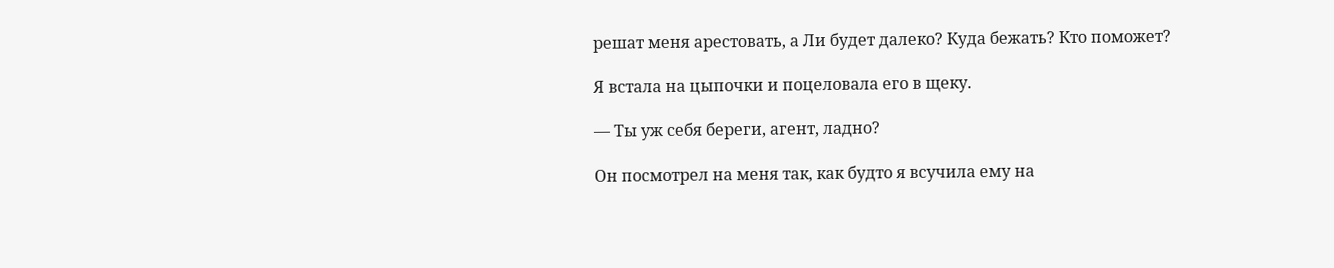решат меня арестовать, а Ли будет далеко? Куда бежать? Кто поможет?

Я встала на цыпочки и поцеловала его в щеку.

— Ты уж себя береги, агент, ладно?

Он посмотрел на меня так, как будто я всучила ему на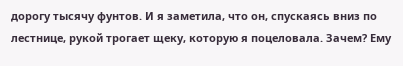дорогу тысячу фунтов. И я заметила, что он, спускаясь вниз по лестнице, рукой трогает щеку, которую я поцеловала. Зачем? Ему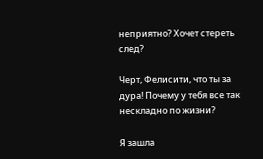неприятно? Хочет стереть след?

Черт, Фелисити, что ты за дура! Почему у тебя все так нескладно по жизни?

Я зашла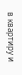в квартиру и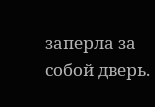заперла за собой дверь.